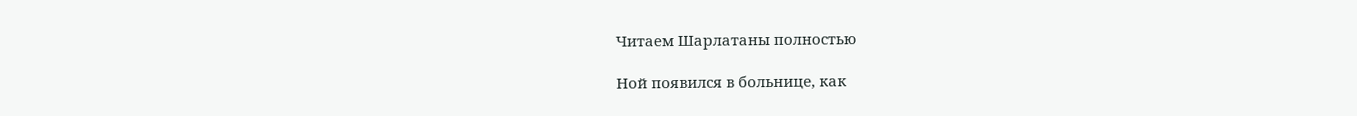Читаем Шарлатаны полностью

Ной появился в больнице, как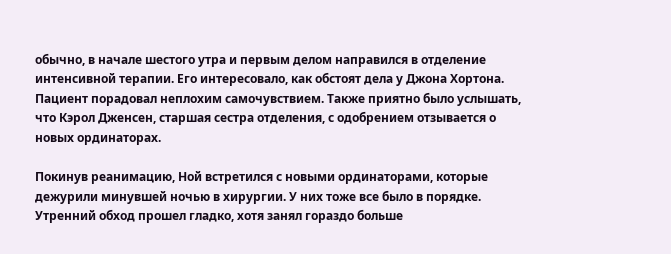обычно, в начале шестого утра и первым делом направился в отделение интенсивной терапии. Его интересовало, как обстоят дела у Джона Хортона. Пациент порадовал неплохим самочувствием. Также приятно было услышать, что Кэрол Дженсен, старшая сестра отделения, с одобрением отзывается о новых ординаторах.

Покинув реанимацию, Ной встретился с новыми ординаторами, которые дежурили минувшей ночью в хирургии. У них тоже все было в порядке. Утренний обход прошел гладко, хотя занял гораздо больше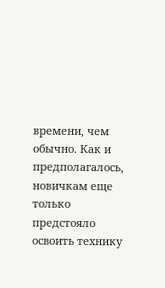времени, чем обычно. Как и предполагалось, новичкам еще только предстояло освоить технику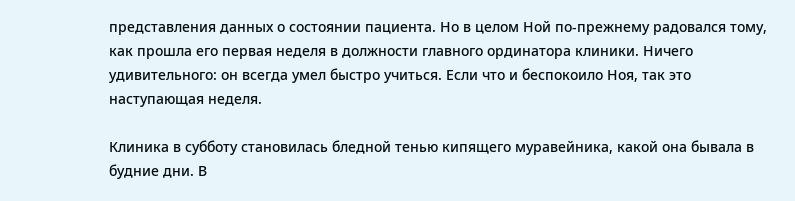представления данных о состоянии пациента. Но в целом Ной по-прежнему радовался тому, как прошла его первая неделя в должности главного ординатора клиники. Ничего удивительного: он всегда умел быстро учиться. Если что и беспокоило Ноя, так это наступающая неделя.

Клиника в субботу становилась бледной тенью кипящего муравейника, какой она бывала в будние дни. В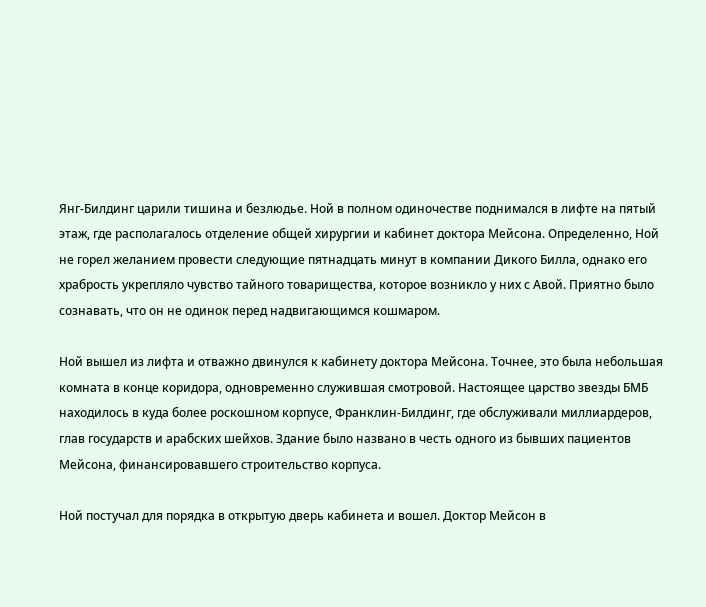Янг-Билдинг царили тишина и безлюдье. Ной в полном одиночестве поднимался в лифте на пятый этаж, где располагалось отделение общей хирургии и кабинет доктора Мейсона. Определенно, Ной не горел желанием провести следующие пятнадцать минут в компании Дикого Билла, однако его храбрость укрепляло чувство тайного товарищества, которое возникло у них с Авой. Приятно было сознавать, что он не одинок перед надвигающимся кошмаром.

Ной вышел из лифта и отважно двинулся к кабинету доктора Мейсона. Точнее, это была небольшая комната в конце коридора, одновременно служившая смотровой. Настоящее царство звезды БМБ находилось в куда более роскошном корпусе, Франклин-Билдинг, где обслуживали миллиардеров, глав государств и арабских шейхов. Здание было названо в честь одного из бывших пациентов Мейсона, финансировавшего строительство корпуса.

Ной постучал для порядка в открытую дверь кабинета и вошел. Доктор Мейсон в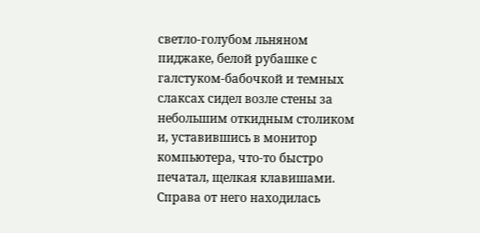светло-голубом льняном пиджаке, белой рубашке с галстуком-бабочкой и темных слаксах сидел возле стены за небольшим откидным столиком и, уставившись в монитор компьютера, что-то быстро печатал, щелкая клавишами. Справа от него находилась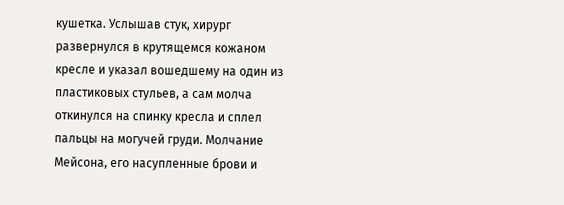кушетка. Услышав стук, хирург развернулся в крутящемся кожаном кресле и указал вошедшему на один из пластиковых стульев, а сам молча откинулся на спинку кресла и сплел пальцы на могучей груди. Молчание Мейсона, его насупленные брови и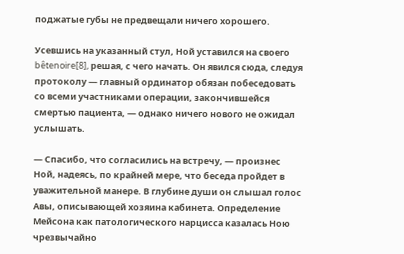поджатые губы не предвещали ничего хорошего.

Усевшись на указанный стул, Ной уставился на своего bêtenoire[8], решая, с чего начать. Он явился сюда, следуя протоколу — главный ординатор обязан побеседовать со всеми участниками операции, закончившейся смертью пациента, — однако ничего нового не ожидал услышать.

— Спасибо, что согласились на встречу, — произнес Ной, надеясь, по крайней мере, что беседа пройдет в уважительной манере. В глубине души он слышал голос Авы, описывающей хозяина кабинета. Определение Мейсона как патологического нарцисса казалась Ною чрезвычайно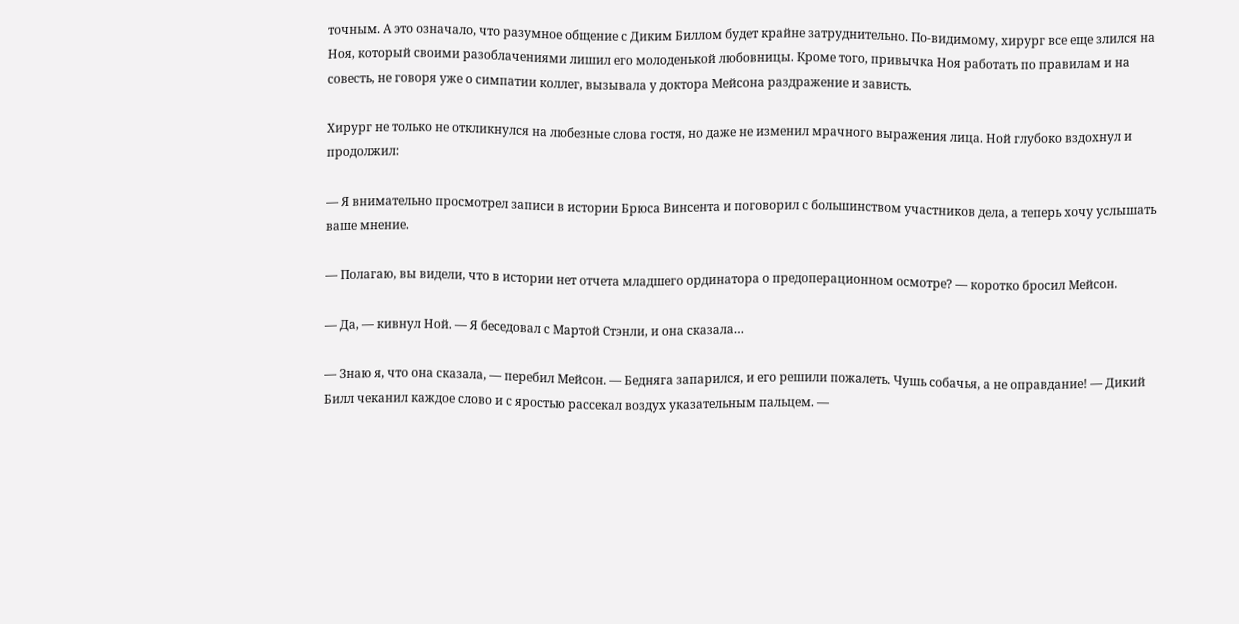точным. А это означало, что разумное общение с Диким Биллом будет крайне затруднительно. По-видимому, хирург все еще злился на Ноя, который своими разоблачениями лишил его молоденькой любовницы. Кроме того, привычка Ноя работать по правилам и на совесть, не говоря уже о симпатии коллег, вызывала у доктора Мейсона раздражение и зависть.

Хирург не только не откликнулся на любезные слова гостя, но даже не изменил мрачного выражения лица. Ной глубоко вздохнул и продолжил:

— Я внимательно просмотрел записи в истории Брюса Винсента и поговорил с большинством участников дела, а теперь хочу услышать ваше мнение.

— Полагаю, вы видели, что в истории нет отчета младшего ординатора о предоперационном осмотре? — коротко бросил Мейсон.

— Да, — кивнул Ной. — Я беседовал с Мартой Стэнли, и она сказала…

— Знаю я, что она сказала, — перебил Мейсон. — Бедняга запарился, и его решили пожалеть. Чушь собачья, а не оправдание! — Дикий Билл чеканил каждое слово и с яростью рассекал воздух указательным пальцем. —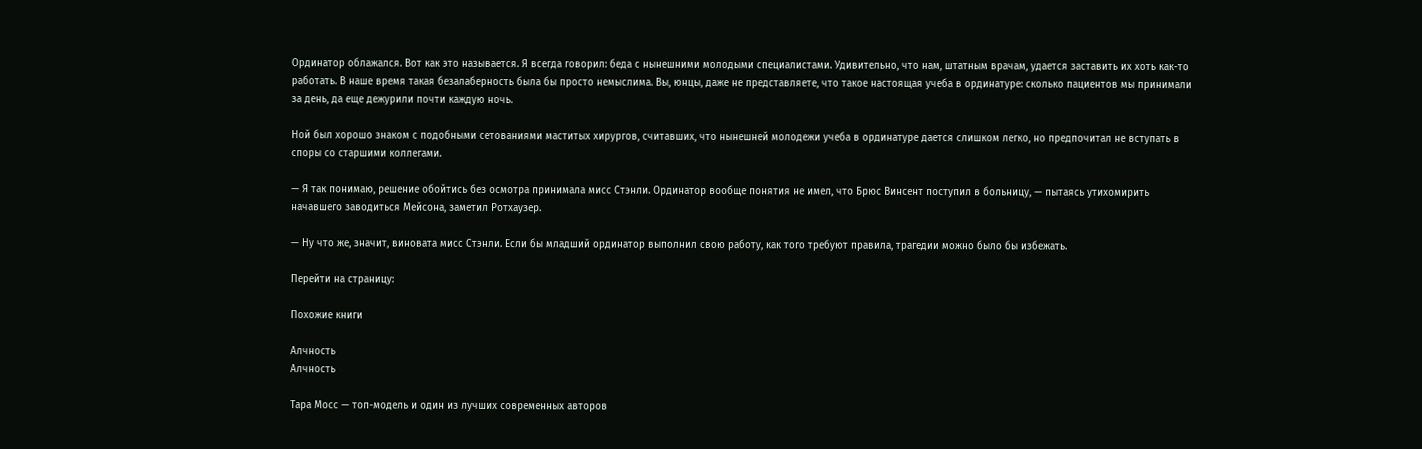Ординатор облажался. Вот как это называется. Я всегда говорил: беда с нынешними молодыми специалистами. Удивительно, что нам, штатным врачам, удается заставить их хоть как-то работать. В наше время такая безалаберность была бы просто немыслима. Вы, юнцы, даже не представляете, что такое настоящая учеба в ординатуре: сколько пациентов мы принимали за день, да еще дежурили почти каждую ночь.

Ной был хорошо знаком с подобными сетованиями маститых хирургов, считавших, что нынешней молодежи учеба в ординатуре дается слишком легко, но предпочитал не вступать в споры со старшими коллегами.

— Я так понимаю, решение обойтись без осмотра принимала мисс Стэнли. Ординатор вообще понятия не имел, что Брюс Винсент поступил в больницу, — пытаясь утихомирить начавшего заводиться Мейсона, заметил Ротхаузер.

— Ну что же, значит, виновата мисс Стэнли. Если бы младший ординатор выполнил свою работу, как того требуют правила, трагедии можно было бы избежать.

Перейти на страницу:

Похожие книги

Алчность
Алчность

Тара Мосс — топ-модель и один из лучших современных авторов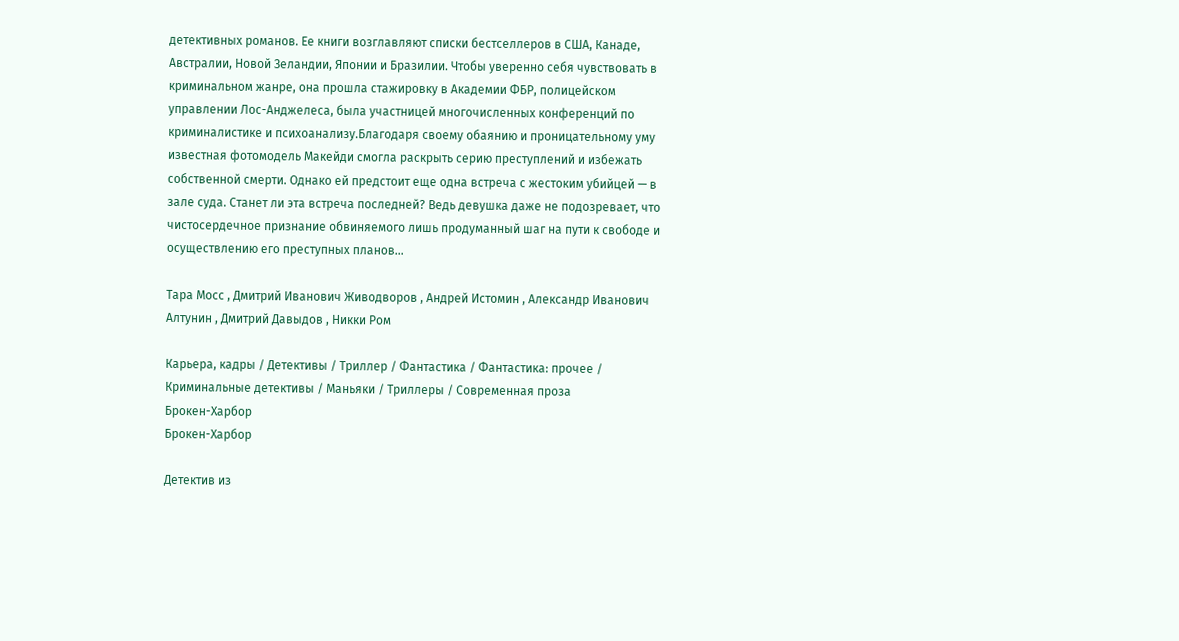детективных романов. Ее книги возглавляют списки бестселлеров в США, Канаде, Австралии, Новой Зеландии, Японии и Бразилии. Чтобы уверенно себя чувствовать в криминальном жанре, она прошла стажировку в Академии ФБР, полицейском управлении Лос-Анджелеса, была участницей многочисленных конференций по криминалистике и психоанализу.Благодаря своему обаянию и проницательному уму известная фотомодель Макейди смогла раскрыть серию преступлений и избежать собственной смерти. Однако ей предстоит еще одна встреча с жестоким убийцей — в зале суда. Станет ли эта встреча последней? Ведь девушка даже не подозревает, что чистосердечное признание обвиняемого лишь продуманный шаг на пути к свободе и осуществлению его преступных планов…

Тара Мосс , Дмитрий Иванович Живодворов , Андрей Истомин , Александр Иванович Алтунин , Дмитрий Давыдов , Никки Ром

Карьера, кадры / Детективы / Триллер / Фантастика / Фантастика: прочее / Криминальные детективы / Маньяки / Триллеры / Современная проза
Брокен-Харбор
Брокен-Харбор

Детектив из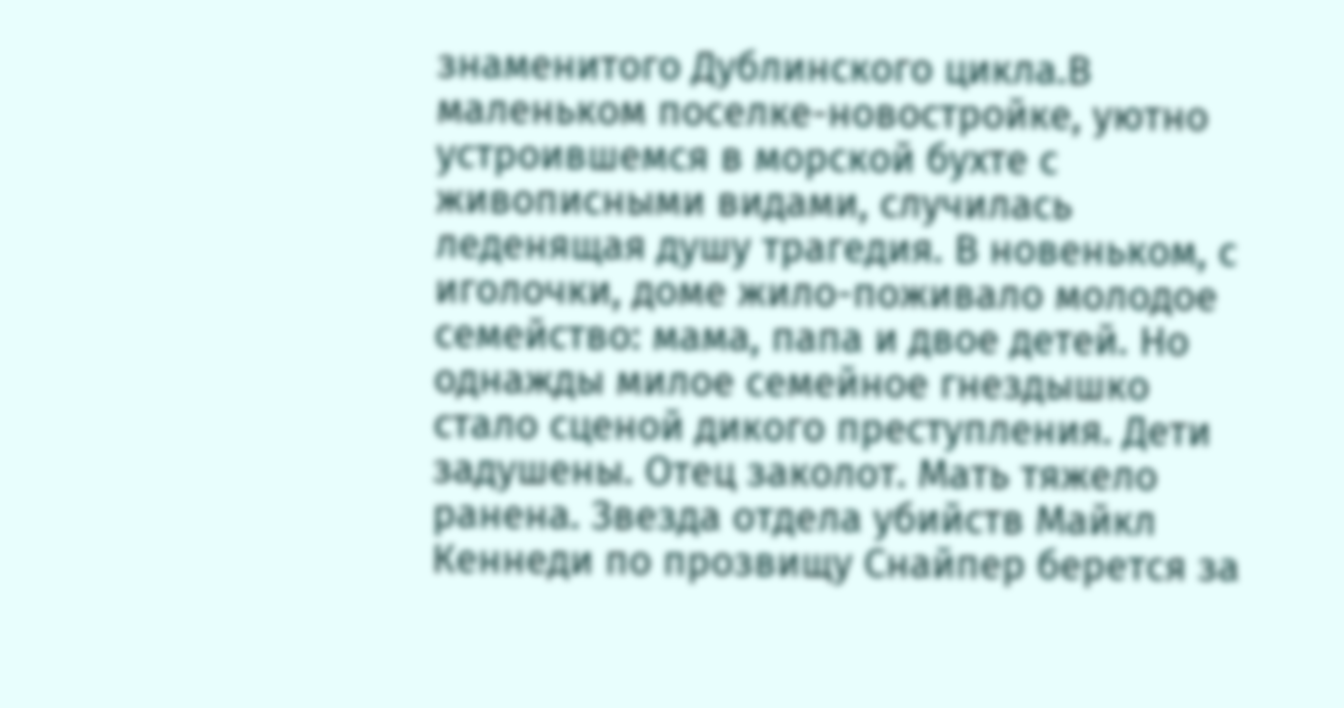знаменитого Дублинского цикла.В маленьком поселке-новостройке, уютно устроившемся в морской бухте с живописными видами, случилась леденящая душу трагедия. В новеньком, с иголочки, доме жило-поживало молодое семейство: мама, папа и двое детей. Но однажды милое семейное гнездышко стало сценой дикого преступления. Дети задушены. Отец заколот. Мать тяжело ранена. Звезда отдела убийств Майкл Кеннеди по прозвищу Снайпер берется за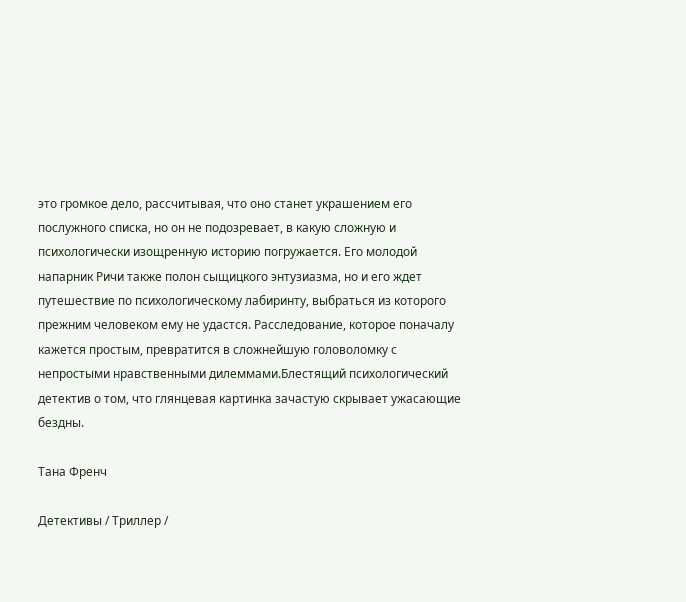это громкое дело, рассчитывая, что оно станет украшением его послужного списка, но он не подозревает, в какую сложную и психологически изощренную историю погружается. Его молодой напарник Ричи также полон сыщицкого энтузиазма, но и его ждет путешествие по психологическому лабиринту, выбраться из которого прежним человеком ему не удастся. Расследование, которое поначалу кажется простым, превратится в сложнейшую головоломку с непростыми нравственными дилеммами.Блестящий психологический детектив о том, что глянцевая картинка зачастую скрывает ужасающие бездны.

Тана Френч

Детективы / Триллер /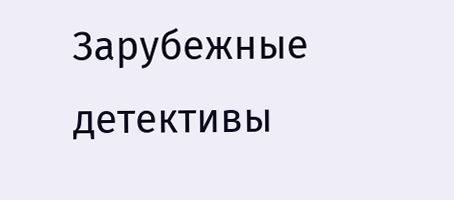Зарубежные детективы